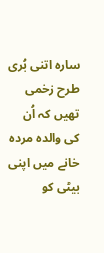سارہ اتنی بُری طرح زخمی تھیں کہ اُن کی والدہ مردہ خانے میں اپنی بیٹی کو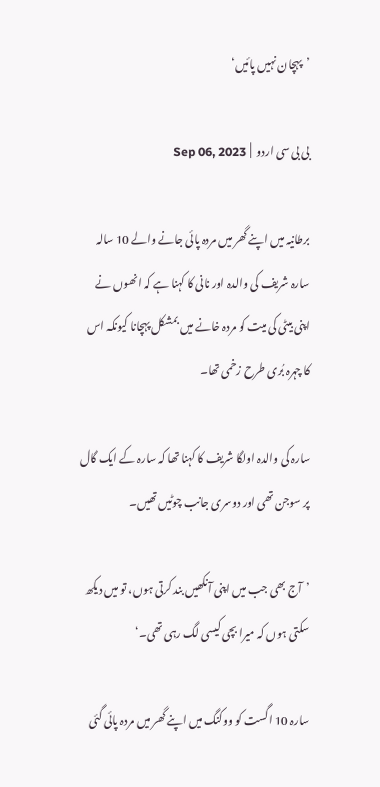’پہچان نہیں پائیں‘

بی بی سی اردو  |  Sep 06, 2023

برطانیہ میں اپنے گھر میں مردہ پائی جانے والے 10 سالہ سارہ شریف کی والدہ اور نانی کا کہنا ہے کہ انھوں نے اپنی بیٹی کی میت کو مردہ خانے میں بمشکل پہچانا کیونکہ اس کا چہرہ بُری طرح زخمی تھا۔

سارہ کی والدہ اولگا شریف کا کہنا تھا کہ سارہ کے ایک گال پر سوجن تھی اور دوسری جانب چوٹیں تھیں۔

’آج بھی جب میں اپنی آنکھیں بند کرتی ہوں، تو میں دیکھ سکتی ہوں کہ میرا بچی کیسی لگ رہی تھی۔‘

سارہ 10 اگست کو ووکنگ میں اپنے گھر میں مردہ پائی گئی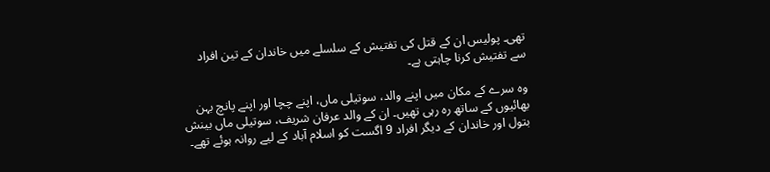تھی۔ پولیس ان کے قتل کی تفتیش کے سلسلے میں خاندان کے تین افراد سے تفتیش کرنا چاہتی ہے۔

وہ سرے کے مکان میں اپنے والد، سوتیلی ماں، اپنے چچا اور اپنے پانچ بہن بھائیوں کے ساتھ رہ رہی تھیں۔ ان کے والد عرفان شریف، سوتیلی ماں بینش بتول اور خاندان کے دیگر افراد 9 اگست کو اسلام آباد کے لیے روانہ ہوئے تھے۔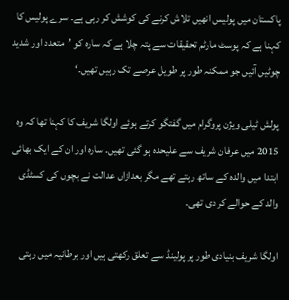پاکستان میں پولیس انھیں تلاش کرنے کی کوشش کر رہی ہے۔ سرے پولیس کا کہنا ہے کہ پوسٹ مارٹم تحقیقات سے پتہ چلا ہے کہ سارہ کو ’متعدد اور شدید چوٹیں آئیں جو ممکنہ طور پر طویل عرصے تک رہیں تھیں۔‘

پولش ٹیلی ویژن پروگرام میں گفتگو کرتے ہوئے اولگا شریف کا کہنا تھا کہ وہ 2015 میں عرفان شریف سے علیحدہ ہو گئی تھیں۔ سارہ اور ان کے ایک بھائی ابتدا میں والدہ کے ساتھ رہتے تھے مگر بعدازاں عدالت نے بچوں کی کسٹڈی والد کے حوالے کر دی تھی۔

اولگا شریف بنیادی طور پر پولینڈ سے تعلق رکھتی ہیں اور برطانیہ میں رہتی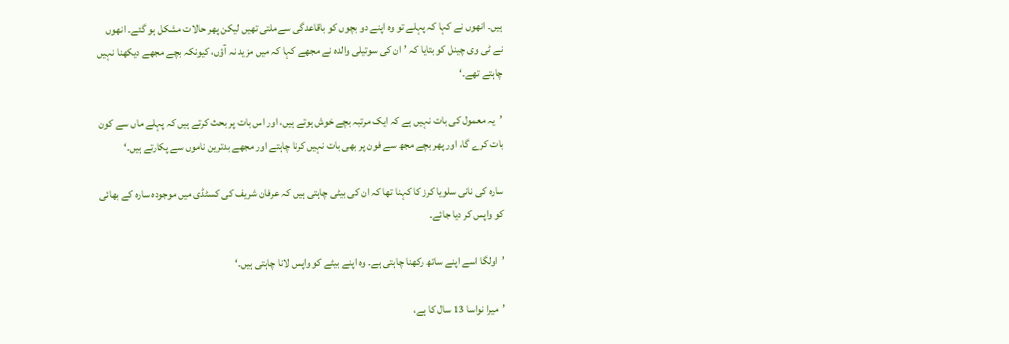ہیں۔ انھوں نے کہا کہ پہلے تو وہ اپنے دو بچوں کو باقاعدگی سےملتی تھیں لیکن پھر حالات مشکل ہو گئے۔ انھوں نے ٹی وی چینل کو بتایا کہ ’ان کی سوتیلی والدہ نے مجھے کہا کہ میں مزید نہ آؤں، کیونکہ بچے مجھے دیکھنا نہیں چاہتے تھے۔‘

’یہ معمول کی بات نہیں ہے کہ ایک مرتبہ بچے خوش ہوتے ہیں، اور اس بات پر بحث کرتے ہیں کہ پہلے ماں سے کون بات کرے گا، اور پھر بچے مجھ سے فون پر بھی بات نہیں کرنا چاہتے اور مجھے بدترین ناموں سے پکارتے ہیں۔‘

سارہ کی نانی سلویا کرز کا کہنا تھا کہ ان کی بیٹی چاہتی ہیں کہ عرفان شریف کی کسٹڈی میں موجودہ سارہ کے بھائی کو واپس کر دیا جائے۔

’اولگا اسے اپنے ساتھ رکھنا چاہتی ہے۔ وہ اپنے بیٹے کو واپس لانا چاہتی ہیں۔‘

’میرا نواسا 13 سال کا ہے،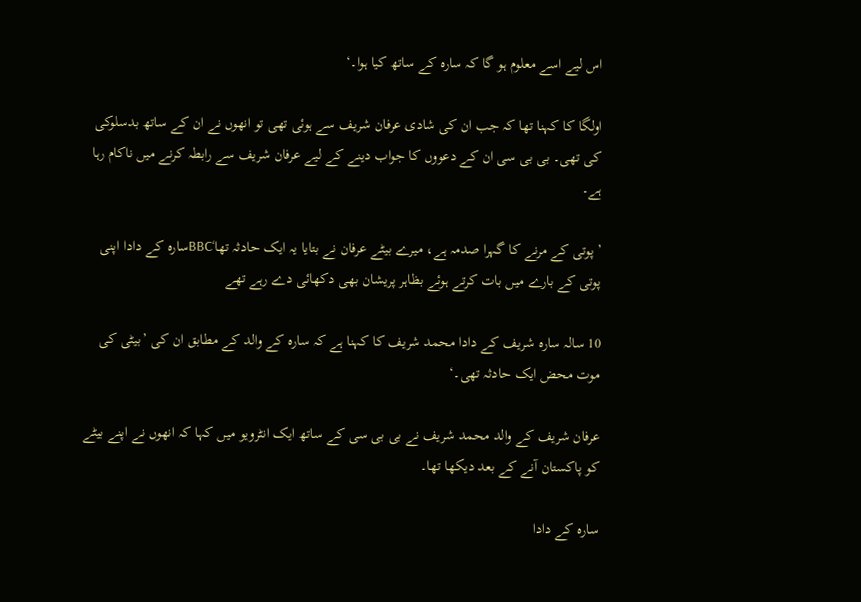اس لیے اسے معلوم ہو گا کہ سارہ کے ساتھ کیا ہوا۔‘

اولگا کا کہنا تھا کہ جب ان کی شادی عرفان شریف سے ہوئی تھی تو انھوں نے ان کے ساتھ بدسلوکی کی تھی۔ بی بی سی ان کے دعووں کا جواب دینے کے لیے عرفان شریف سے رابطہ کرنے میں ناکام رہا ہے۔

’پوتی کے مرنے کا گہرا صدمہ ہے، میرے بیٹے عرفان نے بتایا یہ ایک حادثہ تھا‘BBCسارہ کے دادا اپنی پوتی کے بارے میں بات کرتے ہوئے بظاہر پریشان بھی دکھائی دے رہے تھے

10 سالہ سارہ شریف کے دادا محمد شریف کا کہنا ہے کہ سارہ کے والد کے مطابق ان کی ’بیٹی کی موت محض ایک حادثہ تھی۔‘

عرفان شریف کے والد محمد شریف نے بی بی سی کے ساتھ ایک انٹرویو میں کہا کہ انھوں نے اپنے بیٹے کو پاکستان آنے کے بعد دیکھا تھا۔

سارہ کے دادا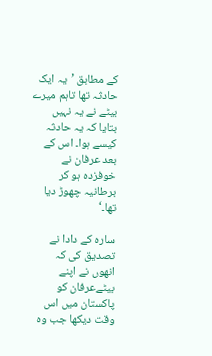کے مطابق ’یہ ایک حادثہ تھا تاہم میرے بیٹے نے یہ نہیں بتایا کہ یہ حادثہ کیسے ہوا۔ اس کے بعد عرفان نے خوفزدہ ہو کر برطانیہ چھوڑ دیا تھا۔‘

سارہ کے دادا نے تصدیق کی کہ انھوں نے اپنے بیٹےعرفان کو پاکستان میں اس وقت دیکھا جب وہ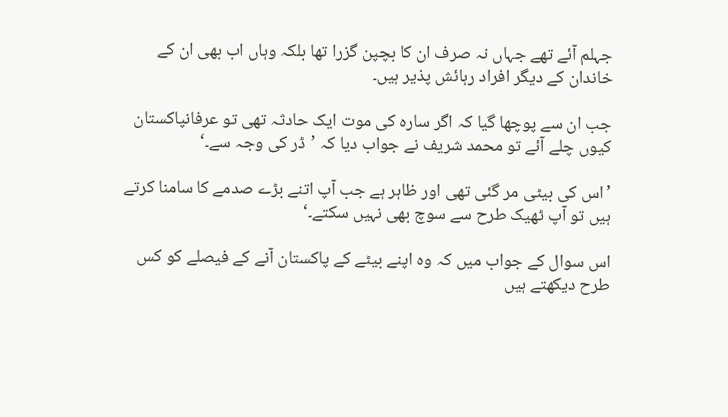جہلم آئے تھے جہاں نہ صرف ان کا بچپن گزرا تھا بلکہ وہاں اب بھی ان کے خاندان کے دیگر افراد رہائش پذیر ہیں۔

جب ان سے پوچھا گیا کہ اگر سارہ کی موت ایک حادثہ تھی تو عرفانپاکستان کیوں چلے آئے تو محمد شریف نے جواب دیا کہ ’ڈر کی وجہ سے۔‘

’اس کی بیٹی مر گئی تھی اور ظاہر ہے جب آپ اتنے بڑے صدمے کا سامنا کرتے ہیں تو آپ ٹھیک طرح سے سوچ بھی نہیں سکتے۔‘

اس سوال کے جواب میں کہ وہ اپنے بیٹے کے پاکستان آنے کے فیصلے کو کس طرح دیکھتے ہیں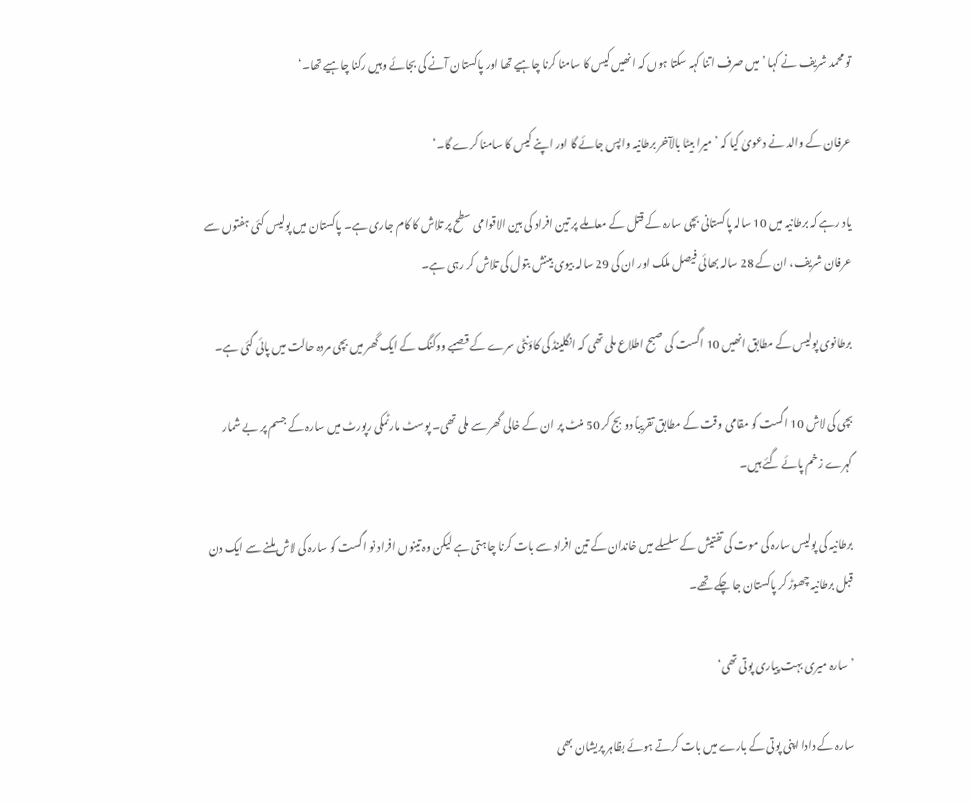تو محمد شریف نے کہا ’میں صرف اتنا کہہ سکتا ہوں کہ انھیں کیس کا سامنا کرنا چاہیے تھا اور پاکستان آنے کی بجائے وہیں رکنا چاہیے تھا۔‘

عرفان کے والد نے دعویٰ کیا کہ ’میرا بیٹا بالآخر برطانیہ واپس جائے گا اور اپنے کیس کا سامنا کرے گا۔‘

یاد رہے کہ برطانیہ میں 10 سالہ پاکستانی بچی سارہ کے قتل کے معاملے پر تین افراد کی بین الاقوامی سطح پر تلاش کا کام جاری ہے۔ پاکستان میں پولیس کئی ہفتوں سے عرفان شریف، ان کے 28 سالہ بھائی فیصل ملک اور ان کی 29 سالہ بیوی بینش بتول کی تلاش کر رہی ہے۔

برطانوی پولیس کے مطابق انھیں 10 اگست کی صبح اطلاع ملی تھی کہ انگلینڈ کی کاؤنٹی سرے کے قصبے ووکنگ کے ایک گھر میں بچی مردہ حالت میں پائی گئی ہے۔

بچی کی لاش 10 اگست کو مقامی وقت کے مطابق تقریباً دو بج کر 50 منٹ پر ان کے خالی گھر سے ملی تھی۔ پوسٹ مارٹمکی رپورٹ میں سارہ کے جسم پر بے شمار گہرے زخم پائے گئے ہیں۔

برطانیہ کی پولیس سارہ کی موت کی تفتیش کے سلسلے میں خاندان کے تین افراد سے بات کرنا چاہتی ہے لیکن وہ تینوں افراد نو اگست کو سارہ کی لاش ملنے سے ایک دن قبل برطانیہ چھوڑ کر پاکستان جا چکے تھے۔

’سارہ میری بہت پیاری پوتی تھی‘

سارہ کے دادا اپنی پوتی کے بارے میں بات کرتے ہوئے بظاہر پریشان بھی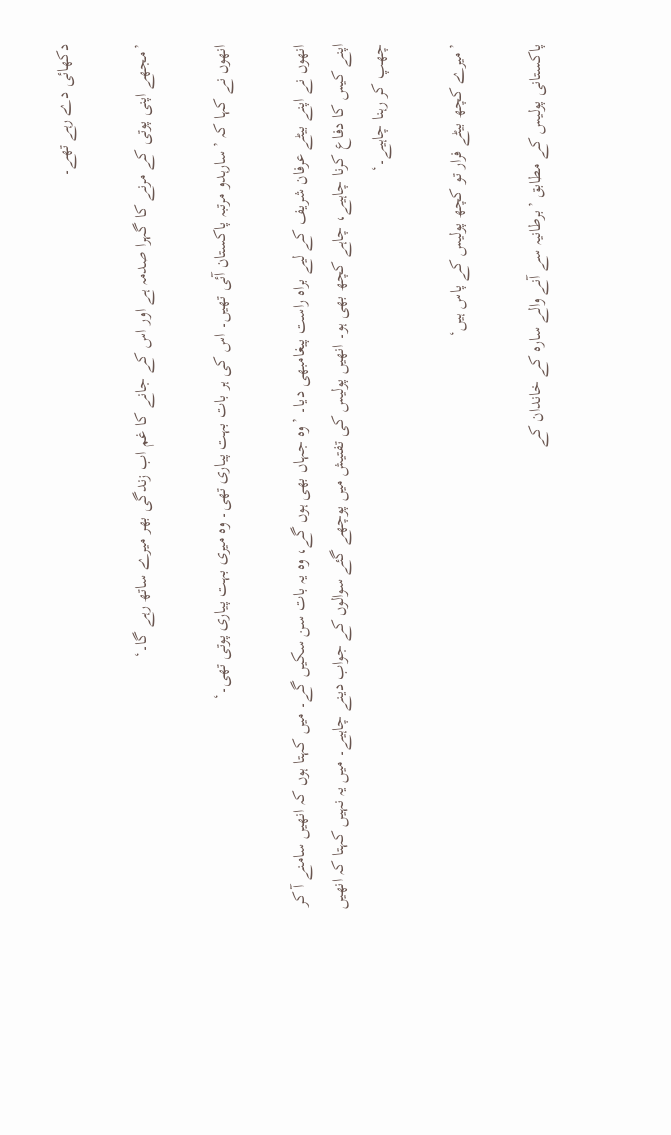دکھائی دے رہے تھے۔

’مجھے اپنی پوتی کے مرنے کا گہرا صدمہ ہے اور اس کے جانے کا غم اب زندگی بھر میرے ساتھ رہے گا۔‘

انھوں نے کہا کہ ’سارہدو مرتبہ پاکستان آئی تھیں۔ اس کی ہر بات بہت پیاری تھی۔ وہ میری بہت پیاری پوتی تھی۔‘

انھوں نے اپنے بیٹے عرفان شریف کے لیے براہ راست پیغامبھی دیا۔ ’وہ جہاں بھی ہوں گے، وہ یہ بات سن سکیں گے۔ میں کہتا ہوں کہ انھیں سامنے آ کر اپنے کیس کا دفاع کرنا چاہیے، چاہے کچھ بھی ہو۔ انھیں پولیس کی تفتیش میں پوچھے گئے سوالوں کے جواب دینے چاہیے۔ میں یہ نہیں کہتا کہ انھیں چھپ کر رہنا چاہیے۔‘

’میرے کچھ بیٹے فرار تو کچھ پولیس کے پاس ہیں‘

پاکستانی پولیس کے مطابق ’برطانیہ سے آنے والے سارہ کے خاندان کے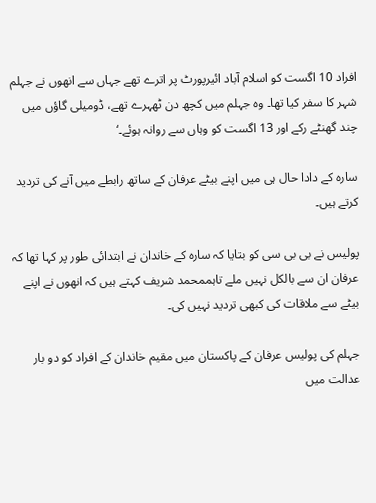افراد 10 اگست کو اسلام آباد ائیرپورٹ پر اترے تھے جہاں سے انھوں نے جہلم شہر کا سفر کیا تھا۔ وہ جہلم میں کچھ دن ٹھہرے تھے، ڈومیلی گاؤں میں چند گھنٹے رکے اور 13 اگست کو وہاں سے روانہ ہوئے۔‘

سارہ کے دادا حال ہی میں اپنے بیٹے عرفان کے ساتھ رابطے میں آنے کی تردید کرتے ہیں۔

پولیس نے بی بی سی کو بتایا کہ سارہ کے خاندان نے ابتدائی طور پر کہا تھا کہ عرفان ان سے بالکل نہیں ملے تاہممحمد شریف کہتے ہیں کہ انھوں نے اپنے بیٹے سے ملاقات کی کبھی تردید نہیں کی۔

جہلم کی پولیس عرفان کے پاکستان میں مقیم خاندان کے افراد کو دو بار عدالت میں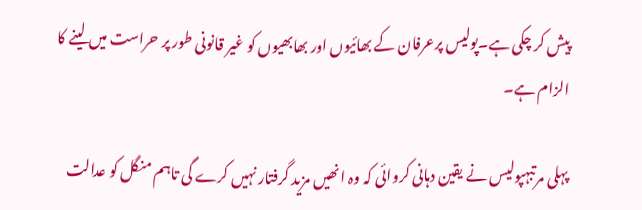پیش کر چکی ہے۔پولیس پرعرفان کے بھائیوں اور بھابھیوں کو غیر قانونی طور پر حراست میں لینے کا الزام ہے۔

پہلی مرتبہپولیس نے یقین دہانی کروائی کہ وہ انھیں مزید گرفتار نہیں کرے گی تاہم منگل کو عدالت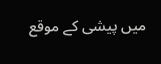میں پیشی کے موقع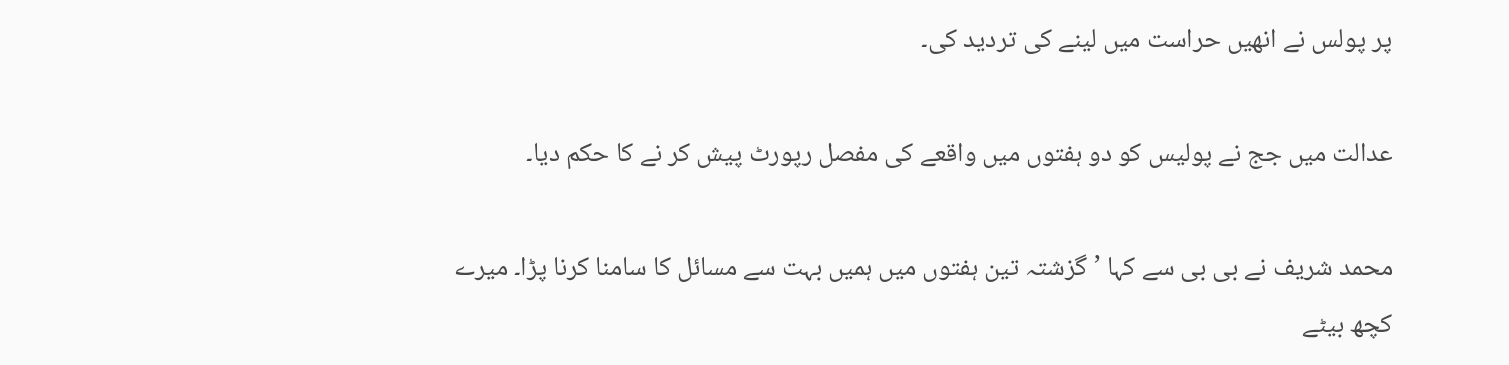پر پولس نے انھیں حراست میں لینے کی تردید کی۔

عدالت میں جج نے پولیس کو دو ہفتوں میں واقعے کی مفصل رپورٹ پیش کر نے کا حکم دیا۔

محمد شریف نے بی بی سے کہا ’گزشتہ تین ہفتوں میں ہمیں بہت سے مسائل کا سامنا کرنا پڑا۔ میرے کچھ بیٹے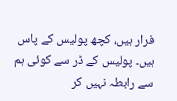فرار ہیں، کچھ پولیس کے پاس ہیں۔ پولیس کے ڈر سے کوئی ہم سے رابطہ نہیں کر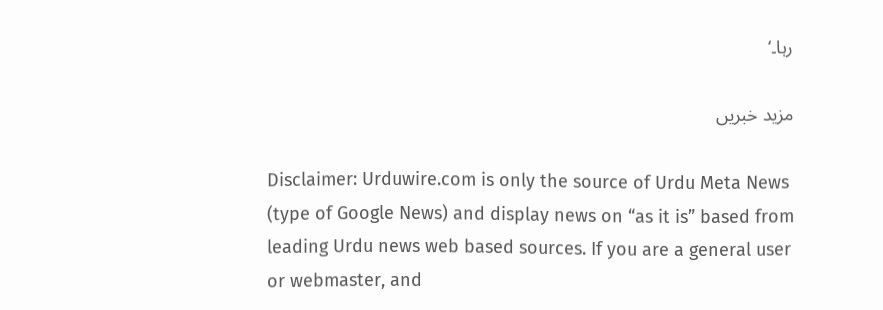رہا۔‘

مزید خبریں

Disclaimer: Urduwire.com is only the source of Urdu Meta News (type of Google News) and display news on “as it is” based from leading Urdu news web based sources. If you are a general user or webmaster, and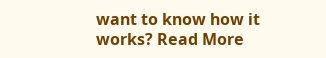want to know how it works? Read More